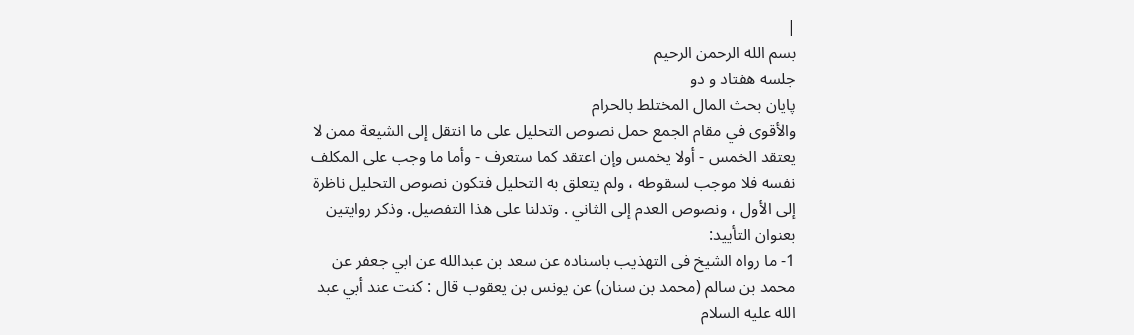|
بسم الله الرحمن الرحیم
جلسه هفتاد و دو
پایان بحث المال المختلط بالحرام
والأقوى في مقام الجمع حمل نصوص التحليل على ما انتقل إلى الشيعة ممن لا يعتقد الخمس - أولا يخمس وإن اعتقد كما ستعرف - وأما ما وجب على المكلف نفسه فلا موجب لسقوطه ، ولم يتعلق به التحليل فتكون نصوص التحليل ناظرة إلى الأول ، ونصوص العدم إلى الثاني . وتدلنا على هذا التفصيل. وذکر روايتين بعنوان التأييد:
1- ما رواه الشيخ فی التهذيب باسناده عن سعد بن عبدالله عن ابي جعفر عن محمد بن سالم (محمد بن سنان) عن يونس بن يعقوب قال : كنت عند أبي عبد الله عليه السلام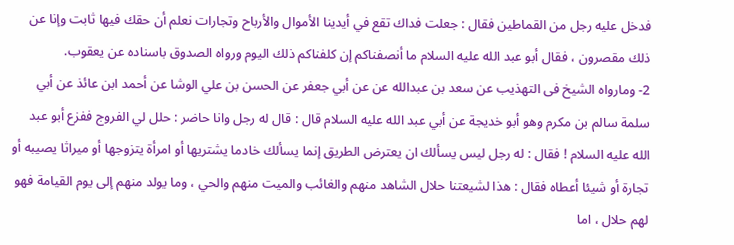فدخل عليه رجل من القماطين فقال : جعلت فداك تقع في أيدينا الأموال والأرباح وتجارات نعلم أن حقك فيها ثابت وإنا عن ذلك مقصرون ، فقال أبو عبد الله عليه السلام ما أنصفناكم إن كلفناكم ذلك اليوم ورواه الصدوق باسناده عن يعقوب.
2- ومارواه الشيخ فی التهذيب عن سعد بن عبدالله عن عن أبي جعفر عن الحسن بن علي الوشا عن أحمد ابن عائذ عن أبي سلمة سالم بن مكرم وهو أبو خديجة عن أبي عبد الله عليه السلام قال : قال له رجل وانا حاضر : حلل لي الفروج ففزع أبو عبد الله عليه السلام ! فقال : له رجل ليس يسألك ان يعترض الطريق إنما يسألك خادما يشتريها أو امرأة يتزوجها أو ميراثا يصيبه أو تجارة أو شيئا أعطاه فقال : هذا لشيعتنا حلال الشاهد منهم والغائب والميت منهم والحي ، وما يولد منهم إلى يوم القيامة فهو لهم حلال ، اما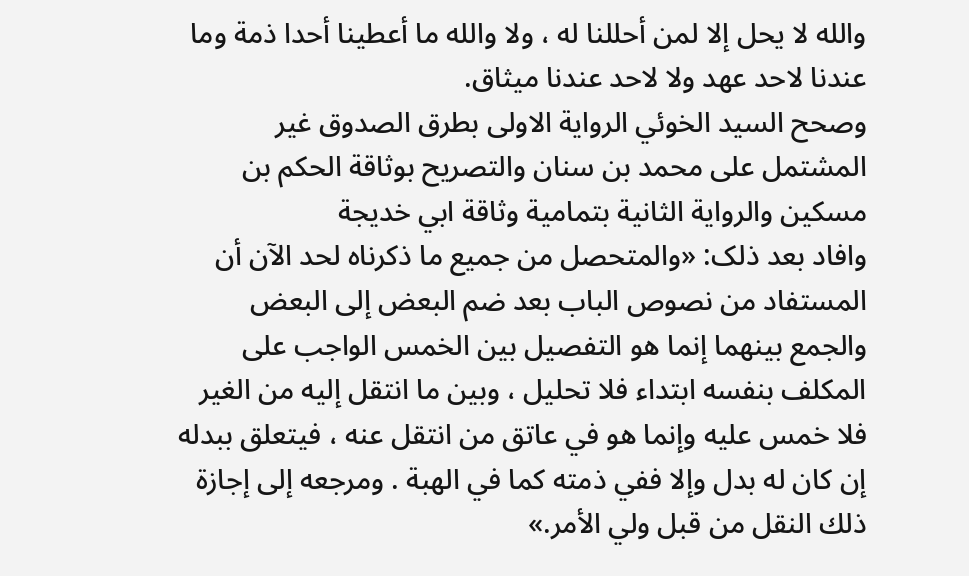والله لا يحل إلا لمن أحللنا له ، ولا والله ما أعطينا أحدا ذمة وما عندنا لاحد عهد ولا لاحد عندنا ميثاق.
وصحح السيد الخوئي الرواية الاولی بطرق الصدوق غير المشتمل علی محمد بن سنان والتصريح بوثاقة الحکم بن مسكين والرواية الثانية بتمامية وثاقة ابي خديجة
وافاد بعد ذلک: «والمتحصل من جميع ما ذكرناه لحد الآن أن المستفاد من نصوص الباب بعد ضم البعض إلى البعض والجمع بينهما إنما هو التفصيل بين الخمس الواجب على المكلف بنفسه ابتداء فلا تحليل ، وبين ما انتقل إليه من الغير فلا خمس عليه وإنما هو في عاتق من انتقل عنه ، فيتعلق ببدله إن كان له بدل وإلا ففي ذمته كما في الهبة . ومرجعه إلى إجازة ذلك النقل من قبل ولي الأمر.»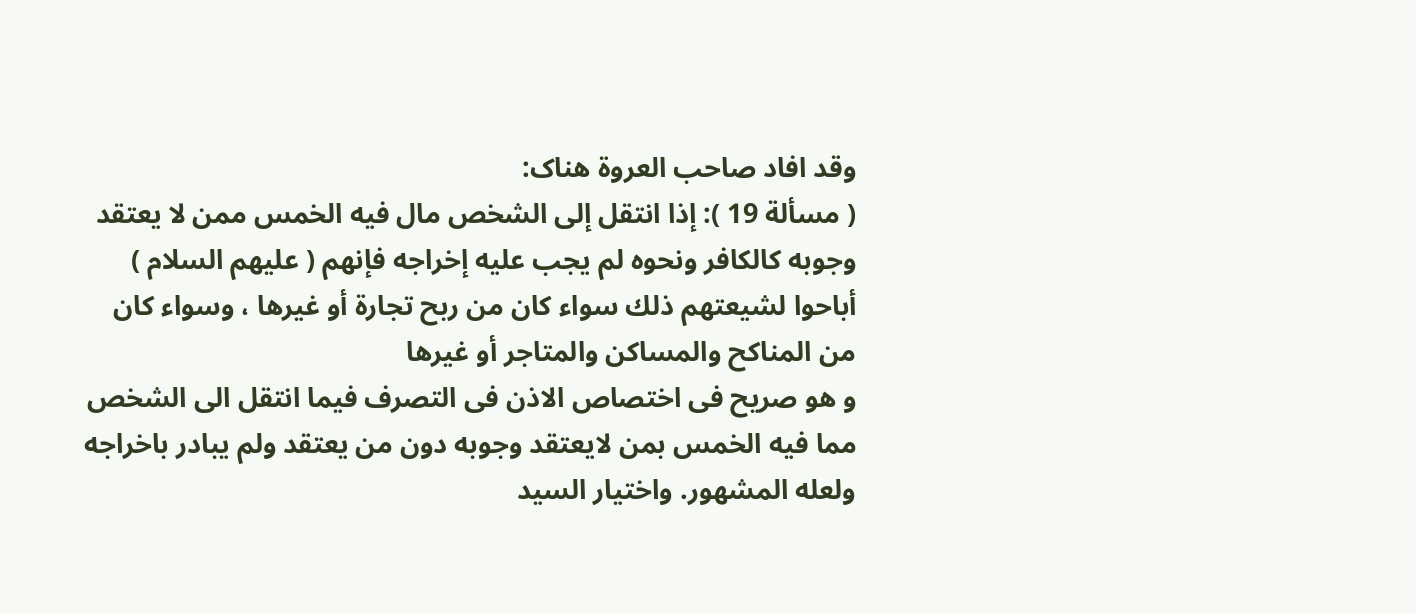وقد افاد صاحب العروة هناک:
( مسألة 19 ): إذا انتقل إلى الشخص مال فيه الخمس ممن لا يعتقد وجوبه كالكافر ونحوه لم يجب عليه إخراجه فإنهم ( عليهم السلام ) أباحوا لشيعتهم ذلك سواء كان من ربح تجارة أو غيرها ، وسواء كان من المناكح والمساكن والمتاجر أو غيرها
و هو صريح فی اختصاص الاذن فی التصرف فيما انتقل الی الشخص مما فيه الخمس بمن لايعتقد وجوبه دون من يعتقد ولم يبادر باخراجه ولعله المشهور. واختيار السيد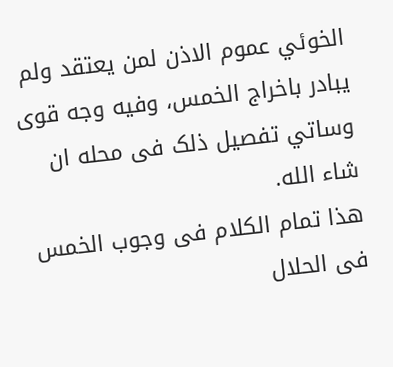الخوئي عموم الاذن لمن يعتقد ولم يبادر باخراج الخمس، وفيه وجه قوی وساتي تفصيل ذلک فی محله ان شاء الله.
هذا تمام الکلام فی وجوب الخمس فی الحلال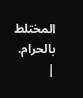المختلط بالحرام.
|